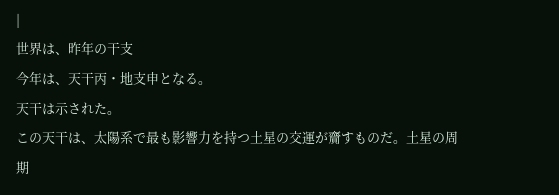|
世界は、昨年の干支
今年は、天干丙・地支申となる。
天干は示された。
この天干は、太陽系で最も影響力を持つ土星の交運が齎すものだ。土星の周期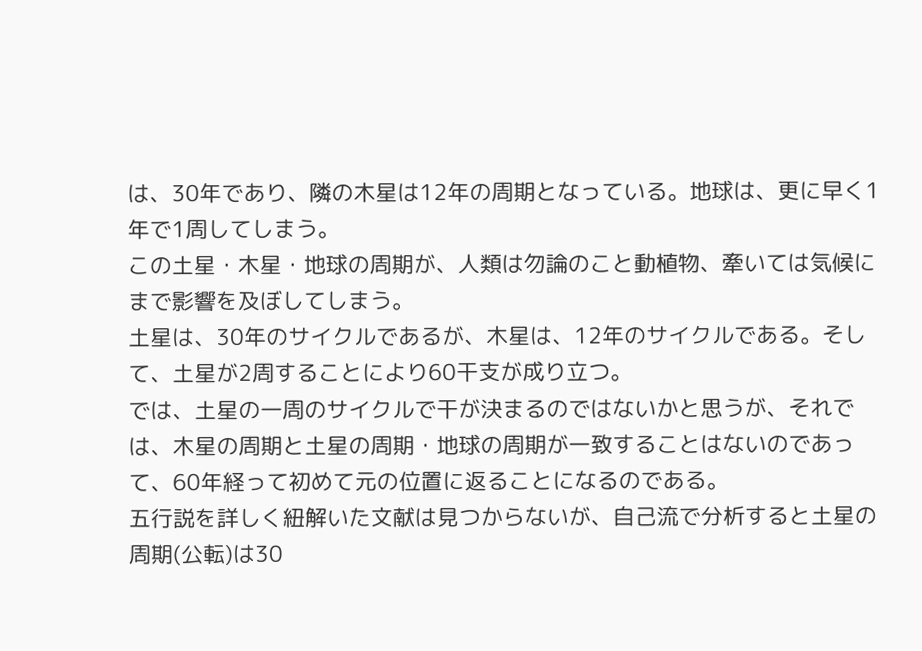は、30年であり、隣の木星は12年の周期となっている。地球は、更に早く1年で1周してしまう。
この土星・木星・地球の周期が、人類は勿論のこと動植物、牽いては気候にまで影響を及ぼしてしまう。
土星は、30年のサイクルであるが、木星は、12年のサイクルである。そして、土星が2周することにより60干支が成り立つ。
では、土星の一周のサイクルで干が決まるのではないかと思うが、それでは、木星の周期と土星の周期・地球の周期が一致することはないのであって、60年経って初めて元の位置に返ることになるのである。
五行説を詳しく紐解いた文献は見つからないが、自己流で分析すると土星の周期(公転)は30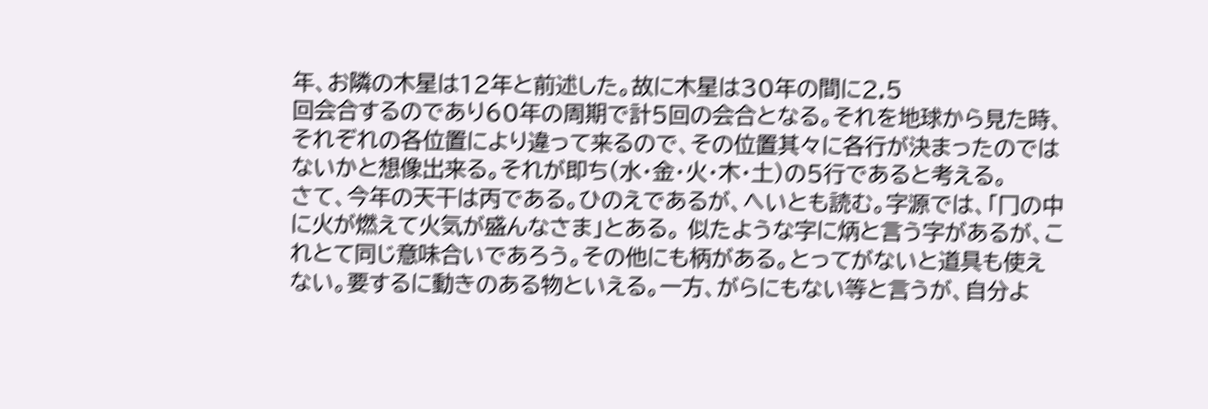年、お隣の木星は12年と前述した。故に木星は30年の間に2.5
回会合するのであり60年の周期で計5回の会合となる。それを地球から見た時、それぞれの各位置により違って来るので、その位置其々に各行が決まったのではないかと想像出来る。それが即ち(水・金・火・木・土)の5行であると考える。
さて、今年の天干は丙である。ひのえであるが、へいとも読む。字源では、「冂の中に火が燃えて火気が盛んなさま」とある。 似たような字に炳と言う字があるが、これとて同じ意味合いであろう。その他にも柄がある。とってがないと道具も使えない。要するに動きのある物といえる。一方、がらにもない等と言うが、自分よ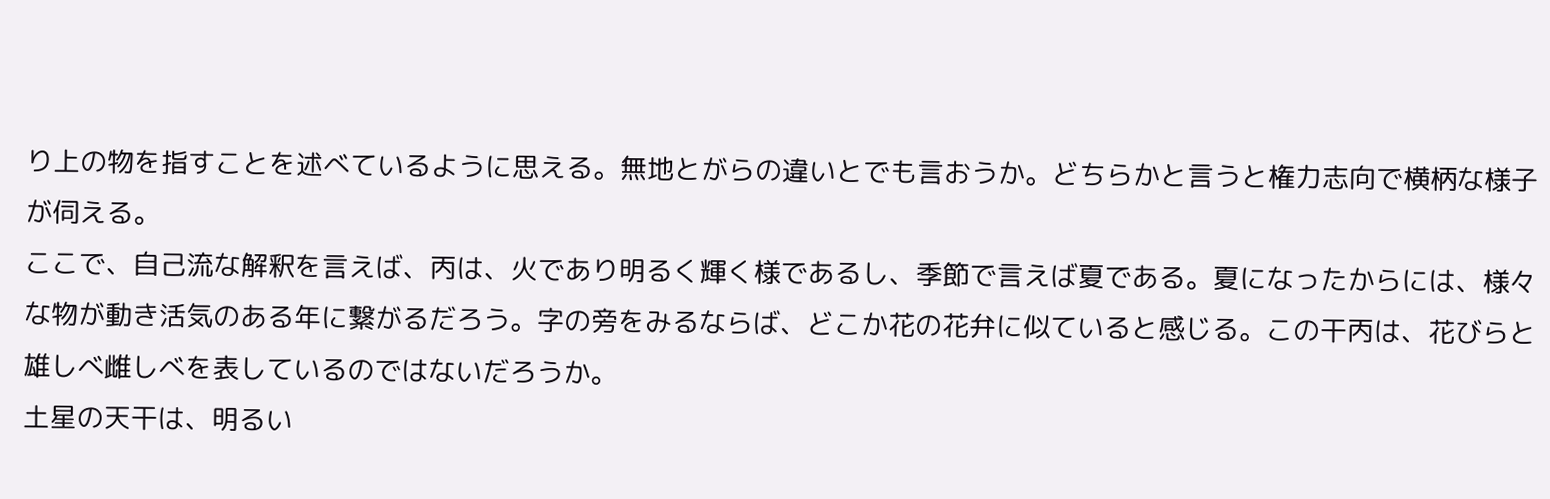り上の物を指すことを述べているように思える。無地とがらの違いとでも言おうか。どちらかと言うと権力志向で横柄な様子が伺える。
ここで、自己流な解釈を言えば、丙は、火であり明るく輝く様であるし、季節で言えば夏である。夏になったからには、様々な物が動き活気のある年に繋がるだろう。字の旁をみるならば、どこか花の花弁に似ていると感じる。この干丙は、花びらと雄しべ雌しべを表しているのではないだろうか。
土星の天干は、明るい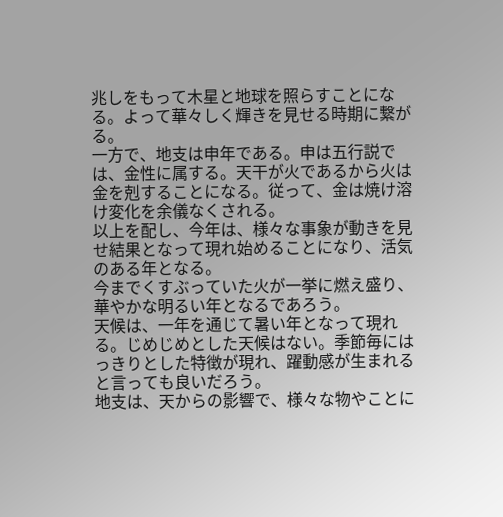兆しをもって木星と地球を照らすことになる。よって華々しく輝きを見せる時期に繋がる。
一方で、地支は申年である。申は五行説では、金性に属する。天干が火であるから火は金を剋することになる。従って、金は焼け溶け変化を余儀なくされる。
以上を配し、今年は、様々な事象が動きを見せ結果となって現れ始めることになり、活気のある年となる。
今までくすぶっていた火が一挙に燃え盛り、華やかな明るい年となるであろう。
天候は、一年を通じて暑い年となって現れる。じめじめとした天候はない。季節毎にはっきりとした特徴が現れ、躍動感が生まれると言っても良いだろう。
地支は、天からの影響で、様々な物やことに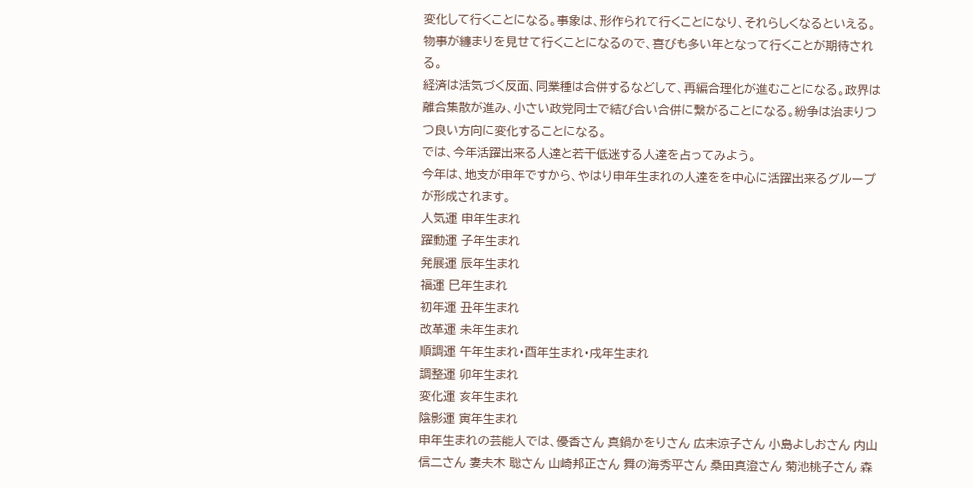変化して行くことになる。事象は、形作られて行くことになり、それらしくなるといえる。物事が纏まりを見せて行くことになるので、喜びも多い年となって行くことが期待される。
経済は活気づく反面、同業種は合併するなどして、再編合理化が進むことになる。政界は離合集散が進み、小さい政党同士で結び合い合併に繋がることになる。紛争は治まりつつ良い方向に変化することになる。
では、今年活躍出来る人達と若干低迷する人達を占ってみよう。
今年は、地支が申年ですから、やはり申年生まれの人達をを中心に活躍出来るグループが形成されます。
人気運 申年生まれ
躍動運 子年生まれ
発展運 辰年生まれ
福運 巳年生まれ
初年運 丑年生まれ
改革運 未年生まれ
順調運 午年生まれ・酉年生まれ・戌年生まれ
調整運 卯年生まれ
変化運 亥年生まれ
陰影運 寅年生まれ
申年生まれの芸能人では、優香さん 真鍋かをりさん 広末涼子さん 小島よしおさん 内山信二さん 妻夫木 聡さん 山崎邦正さん 舞の海秀平さん 桑田真澄さん 菊池桃子さん 森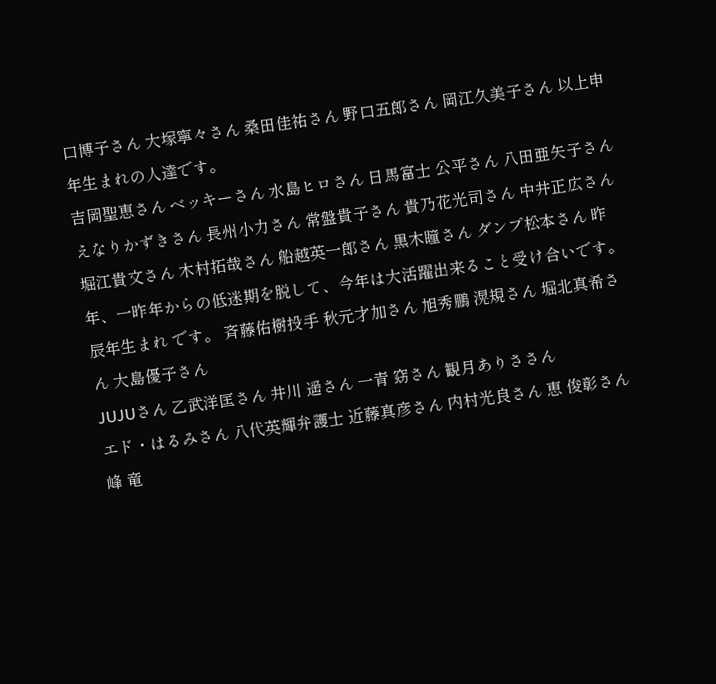口博子さん 大塚寧々さん 桑田佳祐さん 野口五郎さん 岡江久美子さん 以上申年生まれの人達です。
吉岡聖恵さん ベッキーさん 水島ヒロさん 日馬富士 公平さん 八田亜矢子さん えなりかずきさん 長州小力さん 常盤貴子さん 貴乃花光司さん 中井正広さん 堀江貴文さん 木村拓哉さん 船越英一郎さん 黒木瞳さん ダンプ松本さん 昨年、一昨年からの低迷期を脱して、今年は大活躍出来ること受け合いです。
辰年生まれ です。 斉藤佑樹投手 秋元才加さん 旭秀鵬 滉規さん 堀北真希さん 大島優子さん
JUJUさん 乙武洋匡さん 井川 遥さん 一青 窈さん 観月ありささん
エド・はるみさん 八代英輝弁護士 近藤真彦さん 内村光良さん 恵 俊彰さん
峰 竜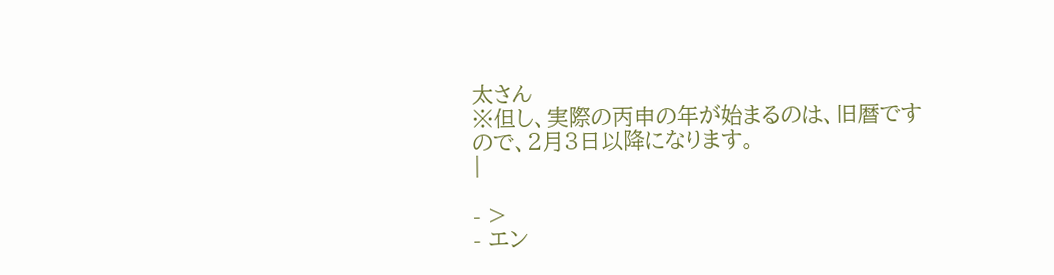太さん
※但し、実際の丙申の年が始まるのは、旧暦ですので、2月3日以降になります。
|

- >
- エン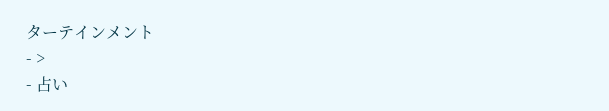ターテインメント
- >
- 占い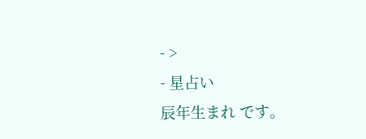- >
- 星占い
辰年生まれ です。